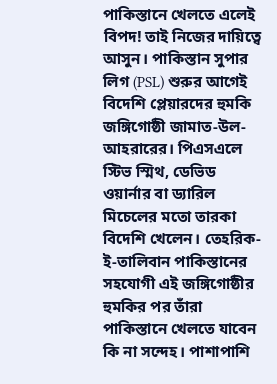পাকিস্তানে খেলতে এলেই বিপদ! তাই নিজের দায়িত্বে আসুন। পাকিস্তান সুপার লিগ (PSL) শুরুর আগেই বিদেশি প্লেয়ারদের হুমকি জঙ্গিগোষ্ঠী জামাত-উল-আহরারের। পিএসএলে স্টিভ স্মিথ, ডেভিড ওয়ার্নার বা ড্যারিল মিচেলের মতো তারকা বিদেশি খেলেন। তেহরিক-ই-তালিবান পাকিস্তানের সহযোগী এই জঙ্গিগোষ্ঠীর হুমকির পর তাঁরা পাকিস্তানে খেলতে যাবেন কি না সন্দেহ। পাশাপাশি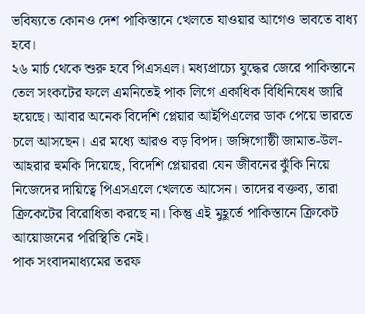ভবিষ্যতে কোনও দেশ পাকিস্তানে খেলতে যাওয়ার আগেও ভাবতে বাধ্য হবে।
২৬ মার্চ থেকে শুরু হবে পিএসএল। মধ্যপ্রাচ্যে যুদ্ধের জেরে পাকিস্তানে তেল সংকটের ফলে এমনিতেই পাক লিগে একাধিক বিধিনিষেধ জারি হয়েছে। আবার অনেক বিদেশি প্লেয়ার আইপিএলের ডাক পেয়ে ভারতে চলে আসছেন। এর মধ্যে আরও বড় বিপদ। জঙ্গিগোষ্ঠী জামাত-উল-আহরার হুমকি দিয়েছে, বিদেশি প্লেয়াররা যেন জীবনের ঝুঁকি নিয়ে নিজেদের দায়িত্বে পিএসএলে খেলতে আসেন। তাদের বক্তব্য, তারা ক্রিকেটের বিরোধিতা করছে না। কিন্তু এই মুহূর্তে পাকিস্তানে ক্রিকেট আয়োজনের পরিস্থিতি নেই।
পাক সংবাদমাধ্যমের তরফ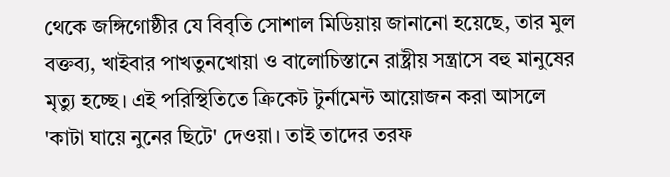থেকে জঙ্গিগোষ্ঠীর যে বিবৃতি সোশাল মিডিয়ায় জানানো হয়েছে, তার মুল বক্তব্য, খাইবার পাখতুনখোয়া ও বালোচিস্তানে রাষ্ট্রীয় সন্ত্রাসে বহু মানুষের মৃত্যু হচ্ছে। এই পরিস্থিতিতে ক্রিকেট টুর্নামেন্ট আয়োজন করা আসলে 'কাটা ঘায়ে নুনের ছিটে' দেওয়া। তাই তাদের তরফ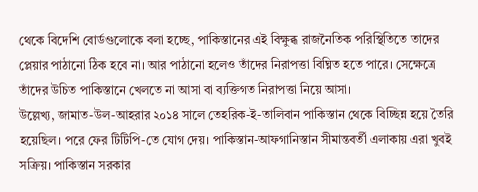থেকে বিদেশি বোর্ডগুলোকে বলা হচ্ছে, পাকিস্তানের এই বিক্ষুব্ধ রাজনৈতিক পরিস্থিতিতে তাদের প্লেয়ার পাঠানো ঠিক হবে না। আর পাঠানো হলেও তাঁদের নিরাপত্তা বিঘ্নিত হতে পারে। সেক্ষেত্রে তাঁদের উচিত পাকিস্তানে খেলতে না আসা বা ব্যক্তিগত নিরাপত্তা নিয়ে আসা।
উল্লেখ্য, জামাত-উল-আহরার ২০১৪ সালে তেহরিক-ই-তালিবান পাকিস্তান থেকে বিচ্ছিন্ন হয়ে তৈরি হয়েছিল। পরে ফের টিটিপি-তে যোগ দেয়। পাকিস্তান-আফগানিস্তান সীমান্তবর্তী এলাকায় এরা খুবই সক্রিয়। পাকিস্তান সরকার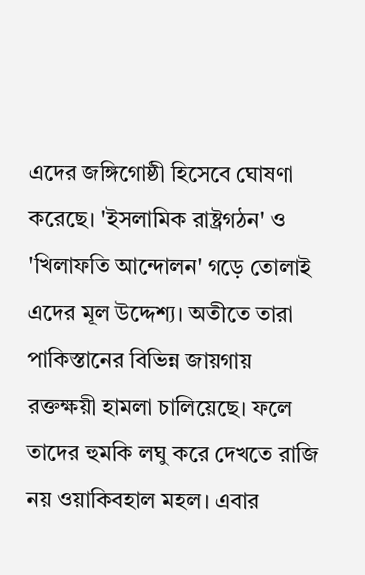এদের জঙ্গিগোষ্ঠী হিসেবে ঘোষণা করেছে। 'ইসলামিক রাষ্ট্রগঠন' ও 'খিলাফতি আন্দোলন' গড়ে তোলাই এদের মূল উদ্দেশ্য। অতীতে তারা পাকিস্তানের বিভিন্ন জায়গায় রক্তক্ষয়ী হামলা চালিয়েছে। ফলে তাদের হুমকি লঘু করে দেখতে রাজি নয় ওয়াকিবহাল মহল। এবার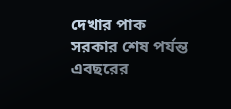দেখার পাক সরকার শেষ পর্যন্ত এবছরের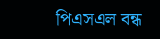পিএসএল বন্ধ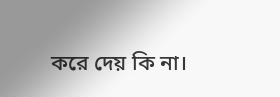করে দেয় কি না।